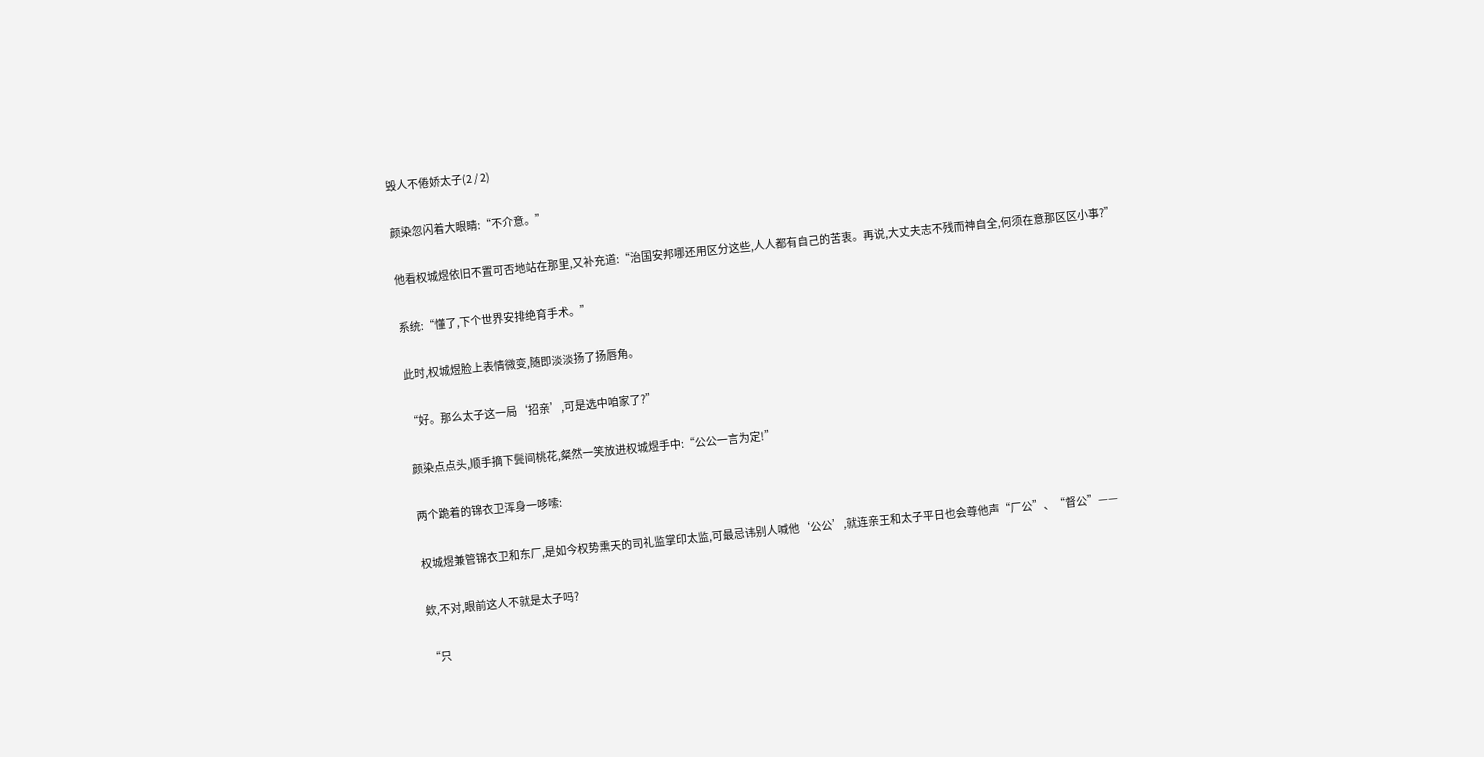毁人不倦娇太子(2 / 2)

颜染忽闪着大眼睛:“不介意。”

他看权城煜依旧不置可否地站在那里,又补充道:“治国安邦哪还用区分这些,人人都有自己的苦衷。再说,大丈夫志不残而神自全,何须在意那区区小事?”

系统:“懂了,下个世界安排绝育手术。”

此时,权城煜脸上表情微变,随即淡淡扬了扬唇角。

“好。那么太子这一局‘招亲’,可是选中咱家了?”

颜染点点头,顺手摘下鬓间桃花,粲然一笑放进权城煜手中:“公公一言为定!”

两个跪着的锦衣卫浑身一哆嗦:

权城煜兼管锦衣卫和东厂,是如今权势熏天的司礼监掌印太监,可最忌讳别人喊他‘公公’,就连亲王和太子平日也会尊他声“厂公”、“督公”——

欸,不对,眼前这人不就是太子吗?

“只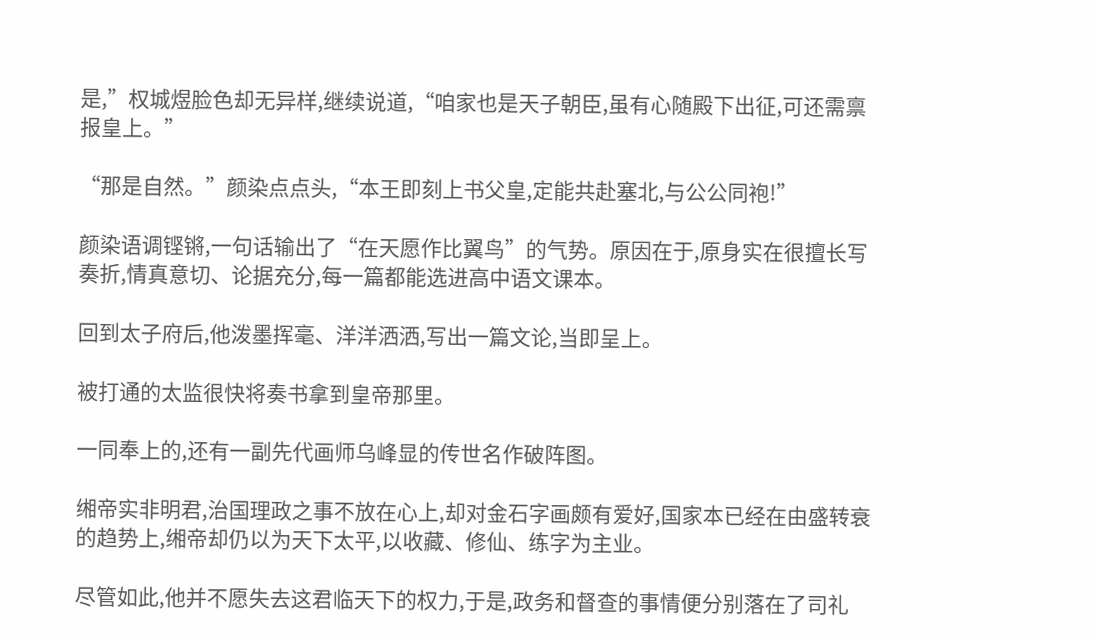是,”权城煜脸色却无异样,继续说道,“咱家也是天子朝臣,虽有心随殿下出征,可还需禀报皇上。”

“那是自然。”颜染点点头,“本王即刻上书父皇,定能共赴塞北,与公公同袍!”

颜染语调铿锵,一句话输出了“在天愿作比翼鸟”的气势。原因在于,原身实在很擅长写奏折,情真意切、论据充分,每一篇都能选进高中语文课本。

回到太子府后,他泼墨挥毫、洋洋洒洒,写出一篇文论,当即呈上。

被打通的太监很快将奏书拿到皇帝那里。

一同奉上的,还有一副先代画师乌峰显的传世名作破阵图。

缃帝实非明君,治国理政之事不放在心上,却对金石字画颇有爱好,国家本已经在由盛转衰的趋势上,缃帝却仍以为天下太平,以收藏、修仙、练字为主业。

尽管如此,他并不愿失去这君临天下的权力,于是,政务和督查的事情便分别落在了司礼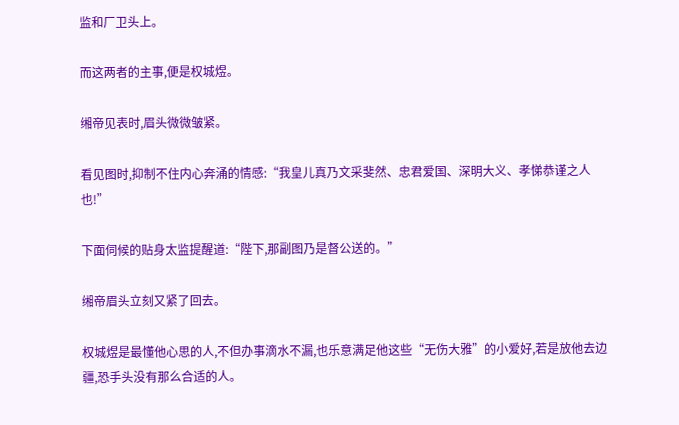监和厂卫头上。

而这两者的主事,便是权城煜。

缃帝见表时,眉头微微皱紧。

看见图时,抑制不住内心奔涌的情感:“我皇儿真乃文采斐然、忠君爱国、深明大义、孝悌恭谨之人也!”

下面伺候的贴身太监提醒道:“陛下,那副图乃是督公送的。”

缃帝眉头立刻又紧了回去。

权城煜是最懂他心思的人,不但办事滴水不漏,也乐意满足他这些“无伤大雅”的小爱好,若是放他去边疆,恐手头没有那么合适的人。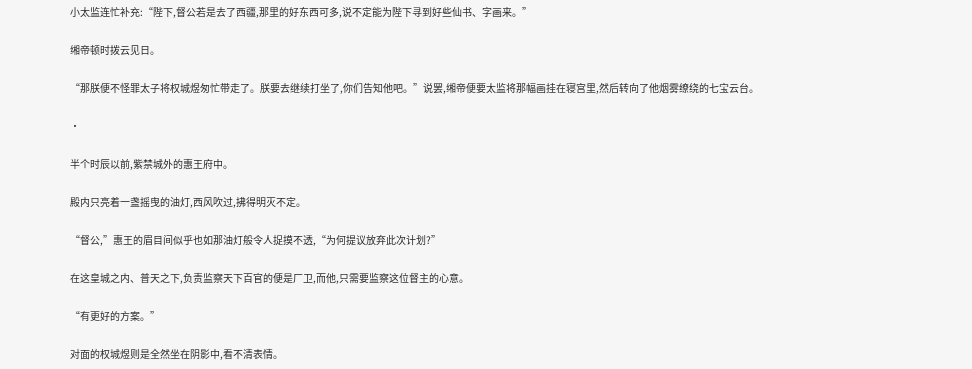小太监连忙补充:“陛下,督公若是去了西疆,那里的好东西可多,说不定能为陛下寻到好些仙书、字画来。”

缃帝顿时拨云见日。

“那朕便不怪罪太子将权城煜匆忙带走了。朕要去继续打坐了,你们告知他吧。”说罢,缃帝便要太监将那幅画挂在寝宫里,然后转向了他烟雾缭绕的七宝云台。

·

半个时辰以前,紫禁城外的惠王府中。

殿内只亮着一盏摇曳的油灯,西风吹过,拂得明灭不定。

“督公,”惠王的眉目间似乎也如那油灯般令人捉摸不透,“为何提议放弃此次计划?”

在这皇城之内、普天之下,负责监察天下百官的便是厂卫,而他,只需要监察这位督主的心意。

“有更好的方案。”

对面的权城煜则是全然坐在阴影中,看不清表情。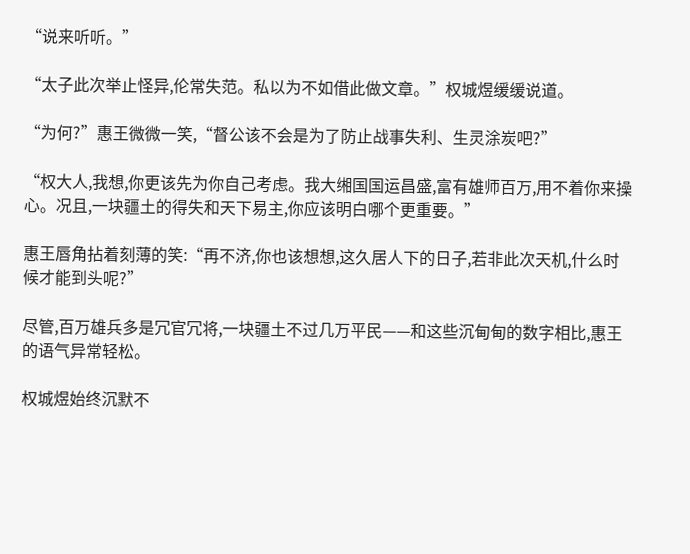“说来听听。”

“太子此次举止怪异,伦常失范。私以为不如借此做文章。”权城煜缓缓说道。

“为何?”惠王微微一笑,“督公该不会是为了防止战事失利、生灵涂炭吧?”

“权大人,我想,你更该先为你自己考虑。我大缃国国运昌盛,富有雄师百万,用不着你来操心。况且,一块疆土的得失和天下易主,你应该明白哪个更重要。”

惠王唇角拈着刻薄的笑:“再不济,你也该想想,这久居人下的日子,若非此次天机,什么时候才能到头呢?”

尽管,百万雄兵多是冗官冗将,一块疆土不过几万平民——和这些沉甸甸的数字相比,惠王的语气异常轻松。

权城煜始终沉默不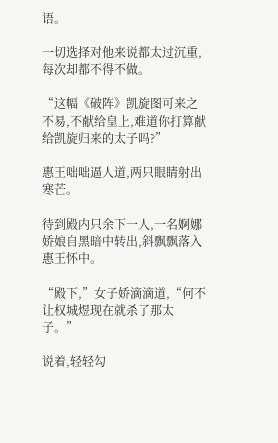语。

一切选择对他来说都太过沉重,每次却都不得不做。

“这幅《破阵》凯旋图可来之不易,不献给皇上,难道你打算献给凯旋归来的太子吗?”

惠王咄咄逼人道,两只眼睛射出寒芒。

待到殿内只余下一人,一名婀娜娇娘自黑暗中转出,斜飘飘落入惠王怀中。

“殿下,”女子娇滴滴道,“何不让权城煜现在就杀了那太子。”

说着,轻轻勾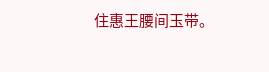住惠王腰间玉带。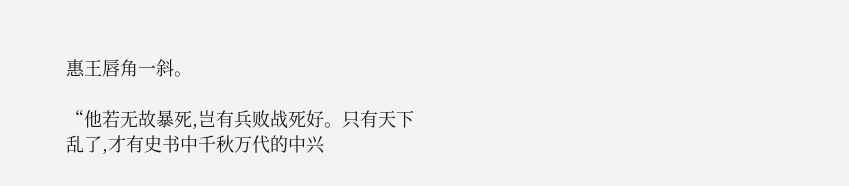惠王唇角一斜。

“他若无故暴死,岂有兵败战死好。只有天下乱了,才有史书中千秋万代的中兴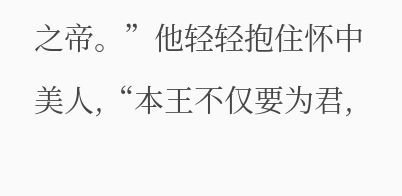之帝。”他轻轻抱住怀中美人,“本王不仅要为君,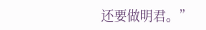还要做明君。”